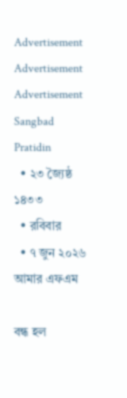Advertisement
Advertisement
Advertisement
Sangbad Pratidin
  • ২৩ জ্যৈষ্ঠ ১৪৩৩
  • রবিবার
  • ৭ জুন ২০২৬
আমার এফএম

বন্ধ হল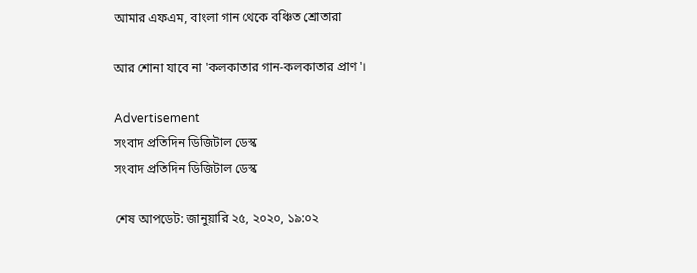আমার এফএম, বাংলা গান থেকে বঞ্চিত শ্রোতারা

আর শোনা যাবে না 'কলকাতার গান-কলকাতার প্রাণ'।

Advertisement
সংবাদ প্রতিদিন ডিজিটাল ডেস্ক
সংবাদ প্রতিদিন ডিজিটাল ডেস্ক

শেষ আপডেট: জানুয়ারি ২৫, ২০২০, ১৯:০২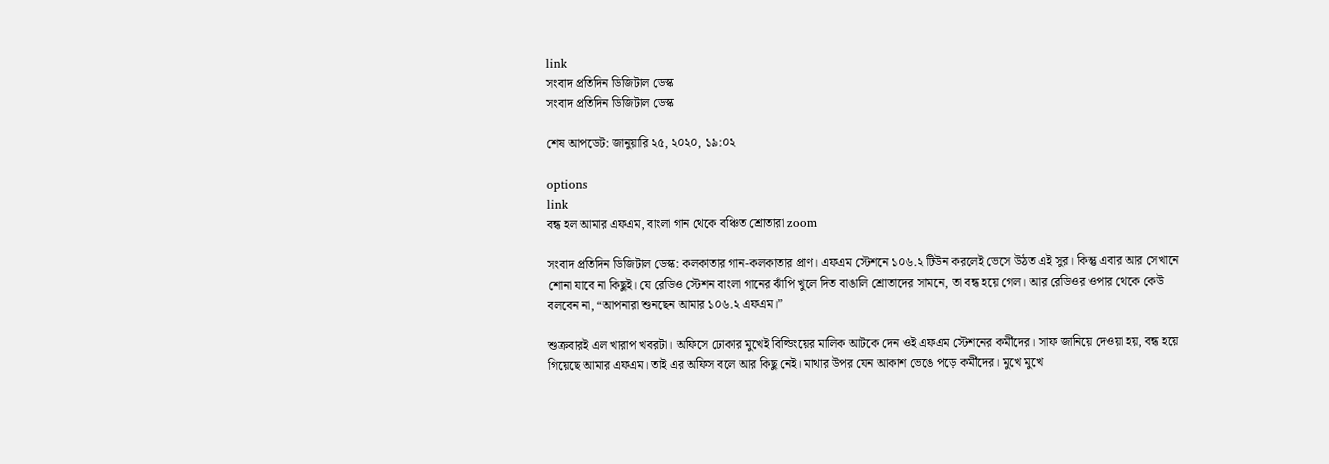link
সংবাদ প্রতিদিন ডিজিটাল ডেস্ক
সংবাদ প্রতিদিন ডিজিটাল ডেস্ক

শেষ আপডেট: জানুয়ারি ২৫, ২০২০, ১৯:০২

options
link
বন্ধ হল আমার এফএম, বাংলা গান থেকে বঞ্চিত শ্রোতারা zoom

সংবাদ প্রতিদিন ডিজিটাল ডেস্ক: কলকাতার গান-কলকাতার প্রাণ। এফএম স্টেশনে ১০৬.২ টিউন করলেই ভেসে উঠত এই সুর। কিন্তু এবার আর সেখানে শোনা যাবে না কিছুই। যে রেডিও স্টেশন বাংলা গানের ঝাঁপি খুলে দিত বাঙালি শ্রোতাদের সামনে, তা বন্ধ হয়ে গেল। আর রেডিওর ওপার থেকে কেউ বলবেন না, “আপনারা শুনছেন আমার ১০৬.২ এফএম।”

শুক্রবারই এল খারাপ খবরটা। অফিসে ঢোকার মুখেই বিল্ডিংয়ের মালিক আটকে দেন ওই এফএম স্টেশনের কর্মীদের। সাফ জানিয়ে দেওয়া হয়, বন্ধ হয়ে গিয়েছে আমার এফএম। তাই এর অফিস বলে আর কিছু নেই। মাথার উপর যেন আকাশ ভেঙে পড়ে কর্মীদের। মুখে মুখে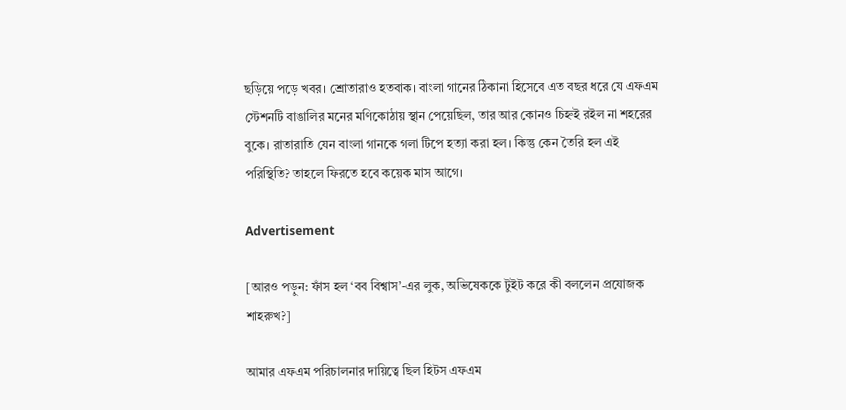ছড়িয়ে পড়ে খবর। শ্রোতারাও হতবাক। বাংলা গানের ঠিকানা হিসেবে এত বছর ধরে যে এফএম স্টেশনটি বাঙালির মনের মণিকোঠায় স্থান পেয়েছিল, তার আর কোনও চিহ্নই রইল না শহরের বুকে। রাতারাতি যেন বাংলা গানকে গলা টিপে হত্যা করা হল। কিন্তু কেন তৈরি হল এই পরিস্থিতি? তাহলে ফিরতে হবে কয়েক মাস আগে।

Advertisement

[আরও পড়ুন: ফাঁস হল ‘বব বিশ্বাস’-এর লুক, অভিষেককে টুইট করে কী বললেন প্রযোজক শাহরুখ?]

আমার এফএম পরিচালনার দায়িত্বে ছিল হিটস এফএম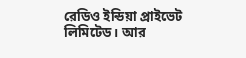রেডিও ইন্ডিয়া প্রাইভেট লিমিটেড। আর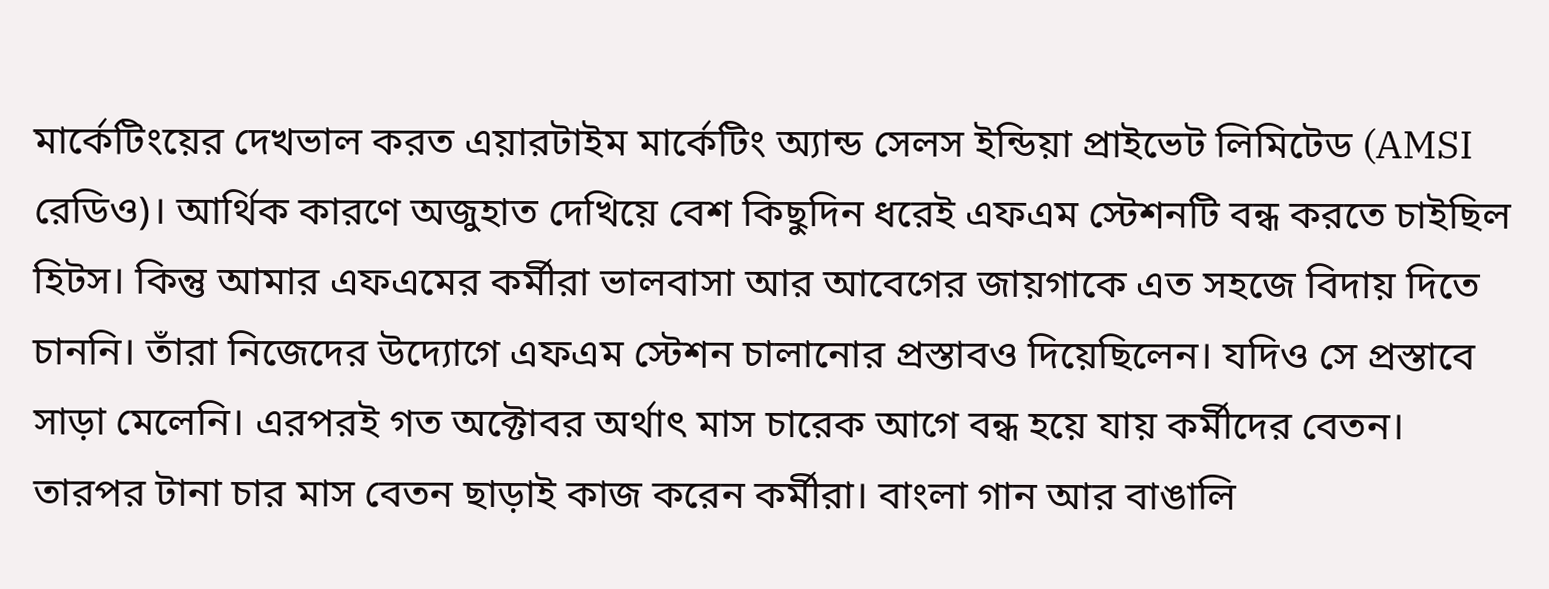মার্কেটিংয়ের দেখভাল করত এয়ারটাইম মার্কেটিং অ্যান্ড সেলস ইন্ডিয়া প্রাইভেট লিমিটেড (AMSI রেডিও)। আর্থিক কারণে অজুহাত দেখিয়ে বেশ কিছুদিন ধরেই এফএম স্টেশনটি বন্ধ করতে চাইছিল হিটস। কিন্তু আমার এফএমের কর্মীরা ভালবাসা আর আবেগের জায়গাকে এত সহজে বিদায় দিতে চাননি। তাঁরা নিজেদের উদ্যোগে এফএম স্টেশন চালানোর প্রস্তাবও দিয়েছিলেন। যদিও সে প্রস্তাবে সাড়া মেলেনি। এরপরই গত অক্টোবর অর্থাৎ মাস চারেক আগে বন্ধ হয়ে যায় কর্মীদের বেতন। তারপর টানা চার মাস বেতন ছাড়াই কাজ করেন কর্মীরা। বাংলা গান আর বাঙালি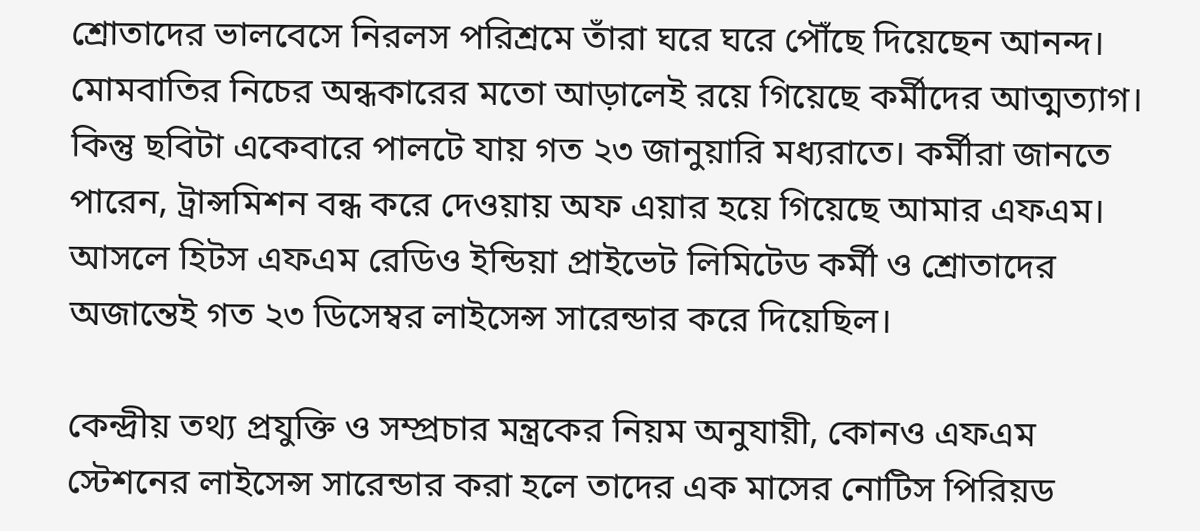শ্রোতাদের ভালবেসে নিরলস পরিশ্রমে তাঁরা ঘরে ঘরে পৌঁছে দিয়েছেন আনন্দ। মোমবাতির নিচের অন্ধকারের মতো আড়ালেই রয়ে গিয়েছে কর্মীদের আত্মত্যাগ। কিন্তু ছবিটা একেবারে পালটে যায় গত ২৩ জানুয়ারি মধ্যরাতে। কর্মীরা জানতে পারেন, ট্রান্সমিশন বন্ধ করে দেওয়ায় অফ এয়ার হয়ে গিয়েছে আমার এফএম। আসলে হিটস এফএম রেডিও ইন্ডিয়া প্রাইভেট লিমিটেড কর্মী ও শ্রোতাদের অজান্তেই গত ২৩ ডিসেম্বর লাইসেন্স সারেন্ডার করে দিয়েছিল।

কেন্দ্রীয় তথ্য প্রযুক্তি ও সম্প্রচার মন্ত্রকের নিয়ম অনুযায়ী, কোনও এফএম স্টেশনের লাইসেন্স সারেন্ডার করা হলে তাদের এক মাসের নোটিস পিরিয়ড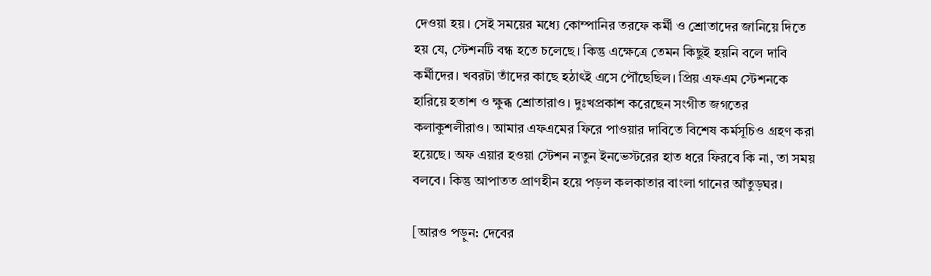দেওয়া হয়। সেই সময়ের মধ্যে কোম্পানির তরফে কর্মী ও শ্রোতাদের জানিয়ে দিতে হয় যে, স্টেশনটি বন্ধ হতে চলেছে। কিন্তু এক্ষেত্রে তেমন কিছুই হয়নি বলে দাবি কর্মীদের। খবরটা তাঁদের কাছে হঠাৎই এসে পৌঁছেছিল। প্রিয় এফএম স্টেশনকে হারিয়ে হতাশ ও ক্ষুব্ধ শ্রোতারাও। দুঃখপ্রকাশ করেছেন সংগীত জগতের কলাকুশলীরাও। আমার এফএমের ফিরে পাওয়ার দাবিতে বিশেষ কর্মসূচিও গ্রহণ করা হয়েছে। অফ এয়ার হওয়া স্টেশন নতুন ইনভেস্টরের হাত ধরে ফিরবে কি না, তা সময় বলবে। কিন্তু আপাতত প্রাণহীন হয়ে পড়ল কলকাতার বাংলা গানের আঁতুড়ঘর।

[আরও পড়ুন: দেবের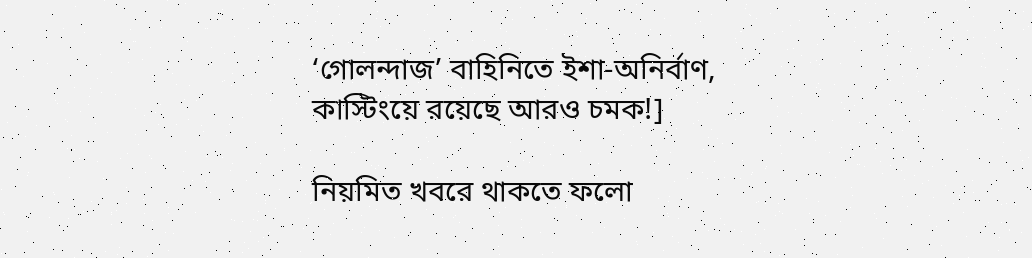‘গোলন্দাজ’ বাহিনিতে ইশা-অনির্বাণ, কাস্টিংয়ে রয়েছে আরও চমক!]

নিয়মিত খবরে থাকতে ফলো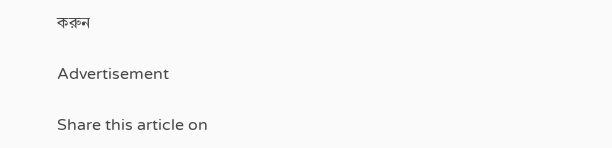করুন

Advertisement

Share this article on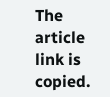The article link is copied.